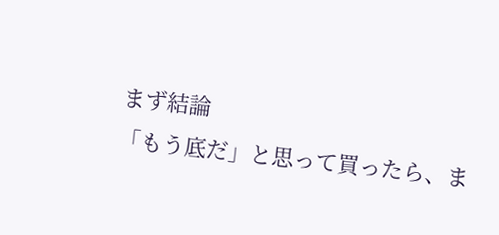まず結論
「もう底だ」と思って買ったら、ま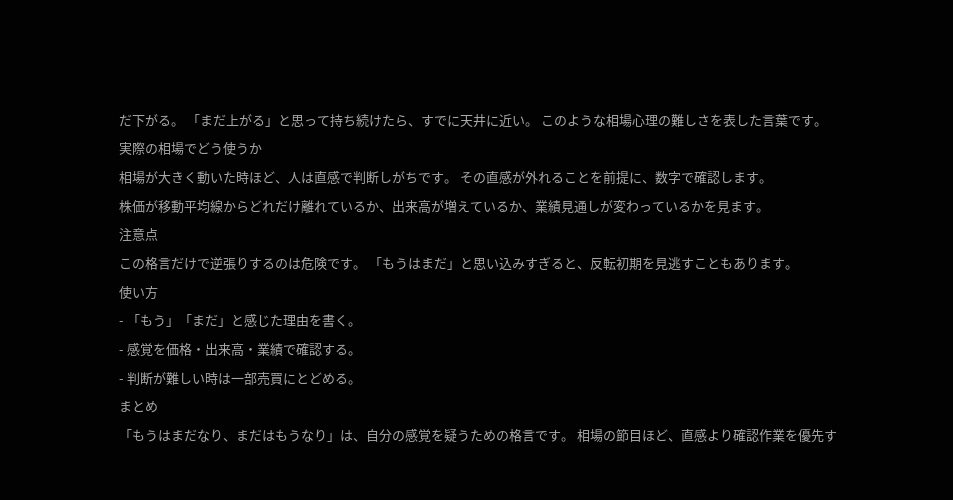だ下がる。 「まだ上がる」と思って持ち続けたら、すでに天井に近い。 このような相場心理の難しさを表した言葉です。
実際の相場でどう使うか
相場が大きく動いた時ほど、人は直感で判断しがちです。 その直感が外れることを前提に、数字で確認します。
株価が移動平均線からどれだけ離れているか、出来高が増えているか、業績見通しが変わっているかを見ます。
注意点
この格言だけで逆張りするのは危険です。 「もうはまだ」と思い込みすぎると、反転初期を見逃すこともあります。
使い方
- 「もう」「まだ」と感じた理由を書く。
- 感覚を価格・出来高・業績で確認する。
- 判断が難しい時は一部売買にとどめる。
まとめ
「もうはまだなり、まだはもうなり」は、自分の感覚を疑うための格言です。 相場の節目ほど、直感より確認作業を優先す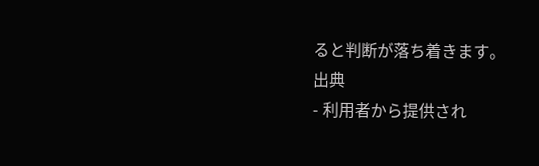ると判断が落ち着きます。
出典
- 利用者から提供され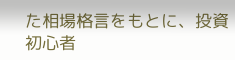た相場格言をもとに、投資初心者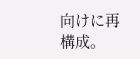向けに再構成。